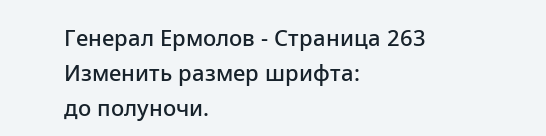Генерал Ермолов - Страница 263
Изменить размер шрифта:
до полуночи.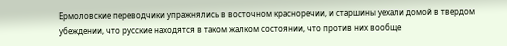Ермоловские переводчики упражнялись в восточном красноречии, и старшины уехали домой в твердом убеждении, что русские находятся в таком жалком состоянии, что против них вообще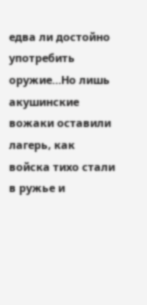едва ли достойно употребить оружие…Но лишь акушинские вожаки оставили лагерь, как войска тихо стали в ружье и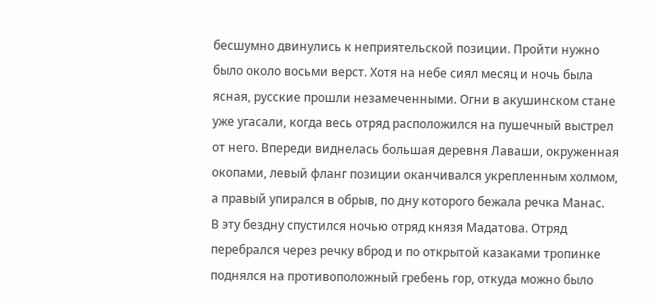бесшумно двинулись к неприятельской позиции. Пройти нужно было около восьми верст. Хотя на небе сиял месяц и ночь была ясная, русские прошли незамеченными. Огни в акушинском стане уже угасали, когда весь отряд расположился на пушечный выстрел от него. Впереди виднелась большая деревня Лаваши, окруженная окопами, левый фланг позиции оканчивался укрепленным холмом, а правый упирался в обрыв, по дну которого бежала речка Манас.
В эту бездну спустился ночью отряд князя Мадатова. Отряд перебрался через речку вброд и по открытой казаками тропинке поднялся на противоположный гребень гор, откуда можно было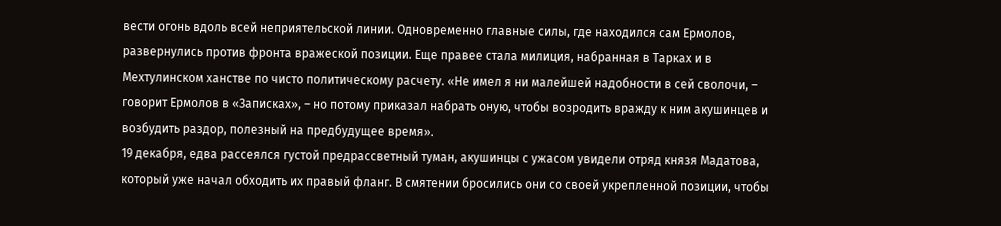вести огонь вдоль всей неприятельской линии. Одновременно главные силы, где находился сам Ермолов, развернулись против фронта вражеской позиции. Еще правее стала милиция, набранная в Тарках и в Мехтулинском ханстве по чисто политическому расчету. «Не имел я ни малейшей надобности в сей сволочи, – говорит Ермолов в «Записках», – но потому приказал набрать оную, чтобы возродить вражду к ним акушинцев и возбудить раздор, полезный на предбудущее время».
19 декабря, едва рассеялся густой предрассветный туман, акушинцы с ужасом увидели отряд князя Мадатова, который уже начал обходить их правый фланг. В смятении бросились они со своей укрепленной позиции, чтобы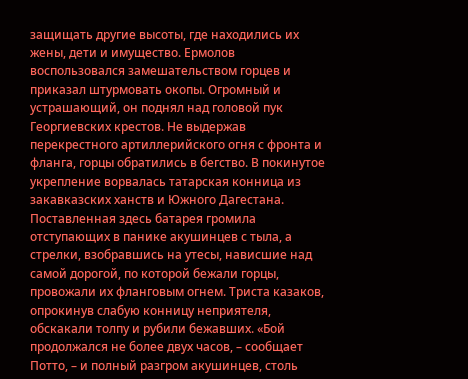защищать другие высоты, где находились их жены, дети и имущество. Ермолов воспользовался замешательством горцев и приказал штурмовать окопы. Огромный и устрашающий, он поднял над головой пук Георгиевских крестов. Не выдержав перекрестного артиллерийского огня с фронта и фланга, горцы обратились в бегство. В покинутое укрепление ворвалась татарская конница из закавказских ханств и Южного Дагестана. Поставленная здесь батарея громила отступающих в панике акушинцев с тыла, а стрелки, взобравшись на утесы, нависшие над самой дорогой, по которой бежали горцы, провожали их фланговым огнем. Триста казаков, опрокинув слабую конницу неприятеля, обскакали толпу и рубили бежавших. «Бой продолжался не более двух часов, – сообщает Потто, – и полный разгром акушинцев, столь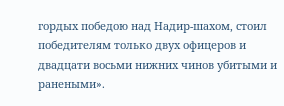гордых победою над Надир-шахом, стоил победителям только двух офицеров и двадцати восьми нижних чинов убитыми и ранеными».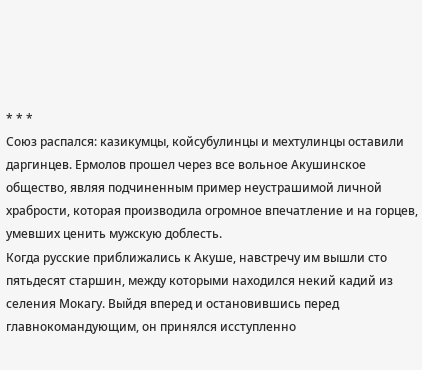* * *
Союз распался: казикумцы, койсубулинцы и мехтулинцы оставили даргинцев. Ермолов прошел через все вольное Акушинское общество, являя подчиненным пример неустрашимой личной храбрости, которая производила огромное впечатление и на горцев, умевших ценить мужскую доблесть.
Когда русские приближались к Акуше, навстречу им вышли сто пятьдесят старшин, между которыми находился некий кадий из селения Мокагу. Выйдя вперед и остановившись перед главнокомандующим, он принялся исступленно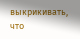выкрикивать, что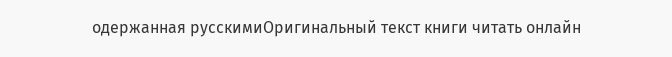одержанная русскимиОригинальный текст книги читать онлайн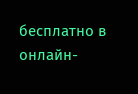бесплатно в онлайн-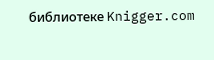библиотеке Knigger.com